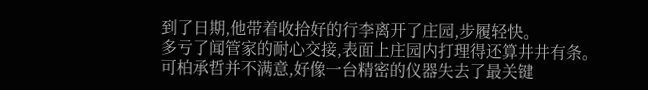到了日期,他带着收拾好的行李离开了庄园,步履轻快。
多亏了闻管家的耐心交接,表面上庄园内打理得还算井井有条。
可柏承哲并不满意,好像一台精密的仪器失去了最关键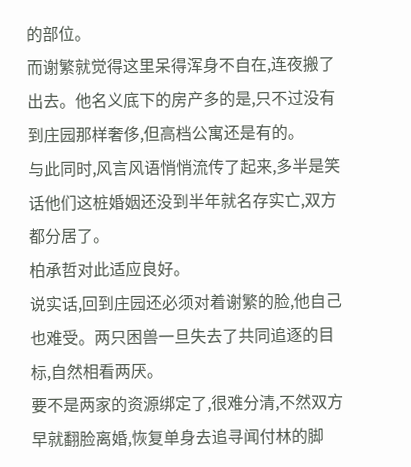的部位。
而谢繁就觉得这里呆得浑身不自在,连夜搬了出去。他名义底下的房产多的是,只不过没有到庄园那样奢侈,但高档公寓还是有的。
与此同时,风言风语悄悄流传了起来,多半是笑话他们这桩婚姻还没到半年就名存实亡,双方都分居了。
柏承哲对此适应良好。
说实话,回到庄园还必须对着谢繁的脸,他自己也难受。两只困兽一旦失去了共同追逐的目标,自然相看两厌。
要不是两家的资源绑定了,很难分清,不然双方早就翻脸离婚,恢复单身去追寻闻付林的脚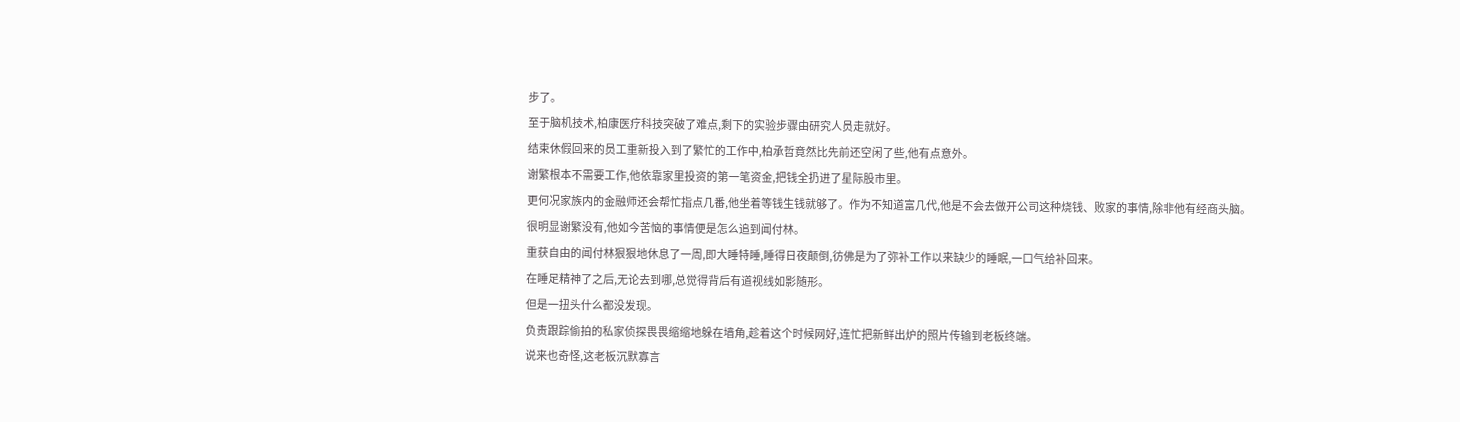步了。
至于脑机技术,柏康医疗科技突破了难点,剩下的实验步骤由研究人员走就好。
结束休假回来的员工重新投入到了繁忙的工作中,柏承哲竟然比先前还空闲了些,他有点意外。
谢繁根本不需要工作,他依靠家里投资的第一笔资金,把钱全扔进了星际股市里。
更何况家族内的金融师还会帮忙指点几番,他坐着等钱生钱就够了。作为不知道富几代,他是不会去做开公司这种烧钱、败家的事情,除非他有经商头脑。
很明显谢繁没有,他如今苦恼的事情便是怎么追到闻付林。
重获自由的闻付林狠狠地休息了一周,即大睡特睡,睡得日夜颠倒,彷佛是为了弥补工作以来缺少的睡眠,一口气给补回来。
在睡足精神了之后,无论去到哪,总觉得背后有道视线如影随形。
但是一扭头什么都没发现。
负责跟踪偷拍的私家侦探畏畏缩缩地躲在墙角,趁着这个时候网好,连忙把新鲜出炉的照片传输到老板终端。
说来也奇怪,这老板沉默寡言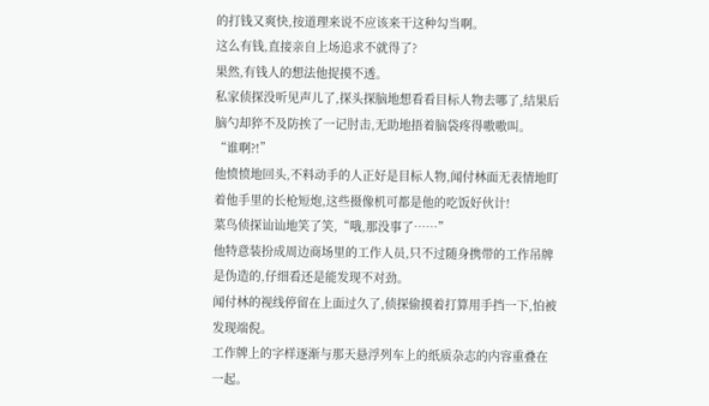的打钱又爽快,按道理来说不应该来干这种勾当啊。
这么有钱,直接亲自上场追求不就得了?
果然,有钱人的想法他捉摸不透。
私家侦探没听见声儿了,探头探脑地想看看目标人物去哪了,结果后脑勺却猝不及防挨了一记肘击,无助地捂着脑袋疼得嗷嗷叫。
“谁啊?!”
他愤愤地回头,不料动手的人正好是目标人物,闻付林面无表情地盯着他手里的长枪短炮,这些摄像机可都是他的吃饭好伙计!
菜鸟侦探讪讪地笑了笑,“哦,那没事了……”
他特意装扮成周边商场里的工作人员,只不过随身携带的工作吊牌是伪造的,仔细看还是能发现不对劲。
闻付林的视线停留在上面过久了,侦探偷摸着打算用手挡一下,怕被发现端倪。
工作牌上的字样逐渐与那天悬浮列车上的纸质杂志的内容重叠在一起。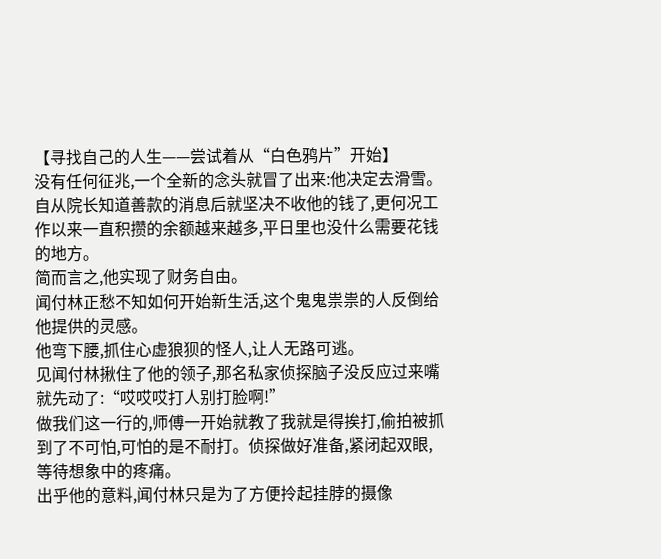【寻找自己的人生——尝试着从“白色鸦片”开始】
没有任何征兆,一个全新的念头就冒了出来:他决定去滑雪。
自从院长知道善款的消息后就坚决不收他的钱了,更何况工作以来一直积攒的余额越来越多,平日里也没什么需要花钱的地方。
简而言之,他实现了财务自由。
闻付林正愁不知如何开始新生活,这个鬼鬼祟祟的人反倒给他提供的灵感。
他弯下腰,抓住心虚狼狈的怪人,让人无路可逃。
见闻付林揪住了他的领子,那名私家侦探脑子没反应过来嘴就先动了:“哎哎哎打人别打脸啊!”
做我们这一行的,师傅一开始就教了我就是得挨打,偷拍被抓到了不可怕,可怕的是不耐打。侦探做好准备,紧闭起双眼,等待想象中的疼痛。
出乎他的意料,闻付林只是为了方便拎起挂脖的摄像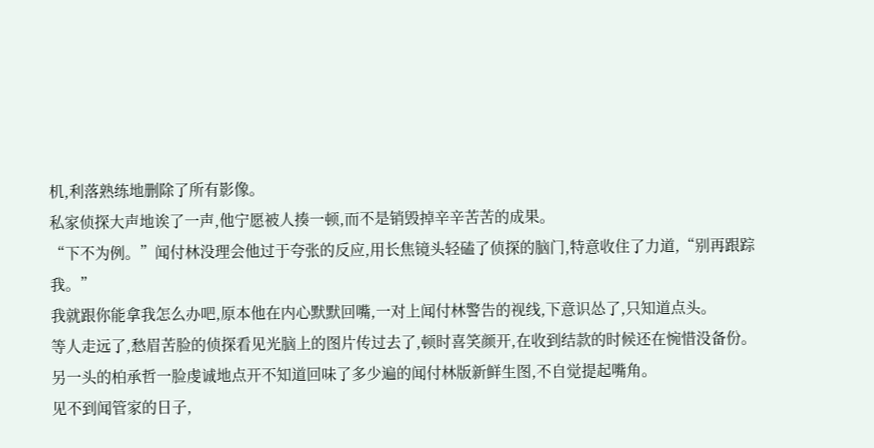机,利落熟练地删除了所有影像。
私家侦探大声地诶了一声,他宁愿被人揍一顿,而不是销毁掉辛辛苦苦的成果。
“下不为例。”闻付林没理会他过于夸张的反应,用长焦镜头轻磕了侦探的脑门,特意收住了力道,“别再跟踪我。”
我就跟你能拿我怎么办吧,原本他在内心默默回嘴,一对上闻付林警告的视线,下意识怂了,只知道点头。
等人走远了,愁眉苦脸的侦探看见光脑上的图片传过去了,顿时喜笑颜开,在收到结款的时候还在惋惜没备份。
另一头的柏承哲一脸虔诚地点开不知道回味了多少遍的闻付林版新鲜生图,不自觉提起嘴角。
见不到闻管家的日子,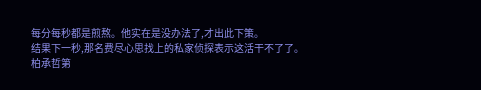每分每秒都是煎熬。他实在是没办法了,才出此下策。
结果下一秒,那名费尽心思找上的私家侦探表示这活干不了了。
柏承哲第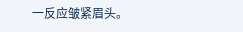一反应皱紧眉头。